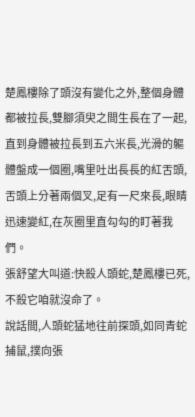楚鳳樓除了頭沒有變化之外,整個身體都被拉長,雙腳須臾之間生長在了一起,直到身體被拉長到五六米長,光滑的軀體盤成一個圈,嘴里吐出長長的紅舌頭,舌頭上分著兩個叉,足有一尺來長,眼睛迅速變紅,在灰圈里直勾勾的盯著我們。
張舒望大叫道:快殺人頭蛇,楚鳳樓已死,不殺它咱就沒命了。
說話間,人頭蛇猛地往前探頭,如同青蛇捕鼠,撲向張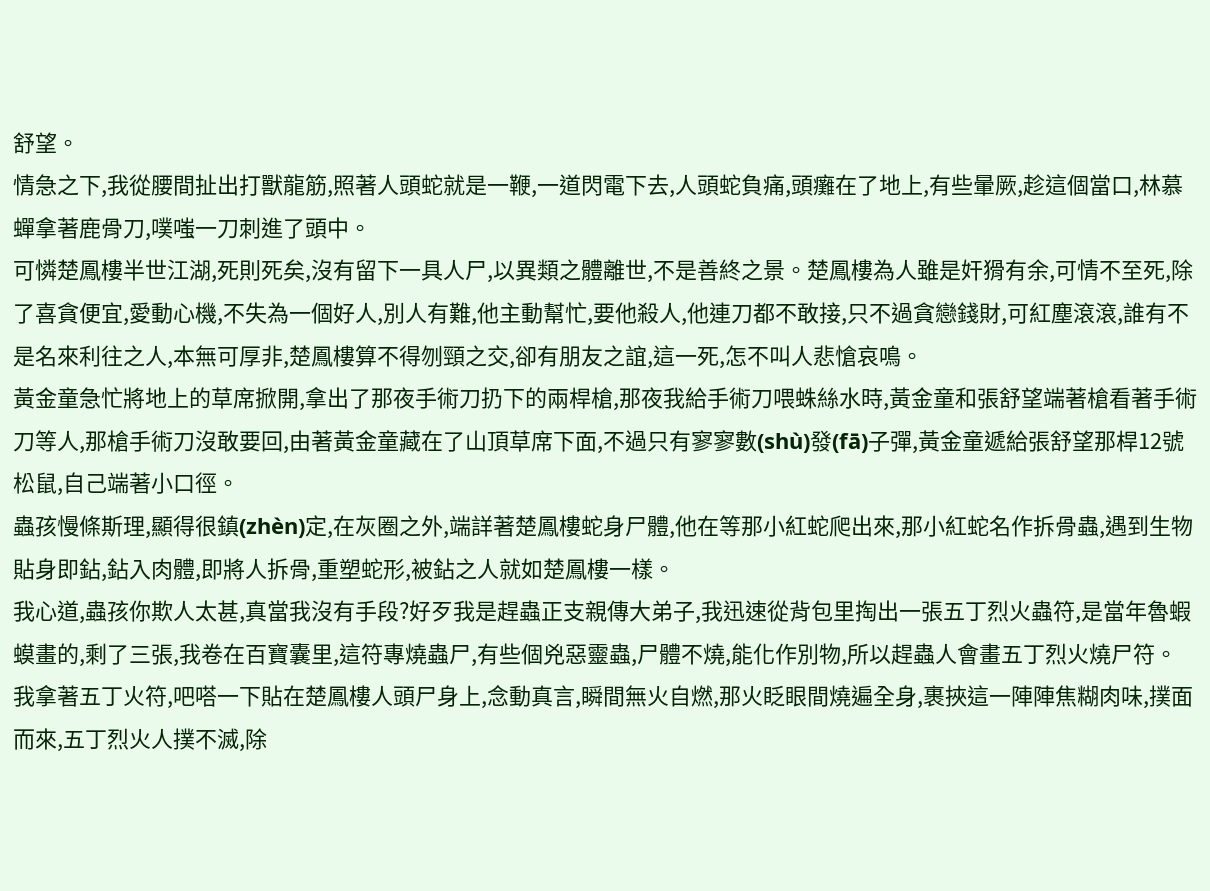舒望。
情急之下,我從腰間扯出打獸龍筋,照著人頭蛇就是一鞭,一道閃電下去,人頭蛇負痛,頭癱在了地上,有些暈厥,趁這個當口,林慕蟬拿著鹿骨刀,噗嗤一刀刺進了頭中。
可憐楚鳳樓半世江湖,死則死矣,沒有留下一具人尸,以異類之體離世,不是善終之景。楚鳳樓為人雖是奸猾有余,可情不至死,除了喜貪便宜,愛動心機,不失為一個好人,別人有難,他主動幫忙,要他殺人,他連刀都不敢接,只不過貪戀錢財,可紅塵滾滾,誰有不是名來利往之人,本無可厚非,楚鳳樓算不得刎頸之交,卻有朋友之誼,這一死,怎不叫人悲愴哀鳴。
黃金童急忙將地上的草席掀開,拿出了那夜手術刀扔下的兩桿槍,那夜我給手術刀喂蛛絲水時,黃金童和張舒望端著槍看著手術刀等人,那槍手術刀沒敢要回,由著黃金童藏在了山頂草席下面,不過只有寥寥數(shù)發(fā)子彈,黃金童遞給張舒望那桿12號松鼠,自己端著小口徑。
蟲孩慢條斯理,顯得很鎮(zhèn)定,在灰圈之外,端詳著楚鳳樓蛇身尸體,他在等那小紅蛇爬出來,那小紅蛇名作拆骨蟲,遇到生物貼身即鉆,鉆入肉體,即將人拆骨,重塑蛇形,被鉆之人就如楚鳳樓一樣。
我心道,蟲孩你欺人太甚,真當我沒有手段?好歹我是趕蟲正支親傳大弟子,我迅速從背包里掏出一張五丁烈火蟲符,是當年魯蝦蟆畫的,剩了三張,我卷在百寶囊里,這符專燒蟲尸,有些個兇惡靈蟲,尸體不燒,能化作別物,所以趕蟲人會畫五丁烈火燒尸符。
我拿著五丁火符,吧嗒一下貼在楚鳳樓人頭尸身上,念動真言,瞬間無火自燃,那火眨眼間燒遍全身,裹挾這一陣陣焦糊肉味,撲面而來,五丁烈火人撲不滅,除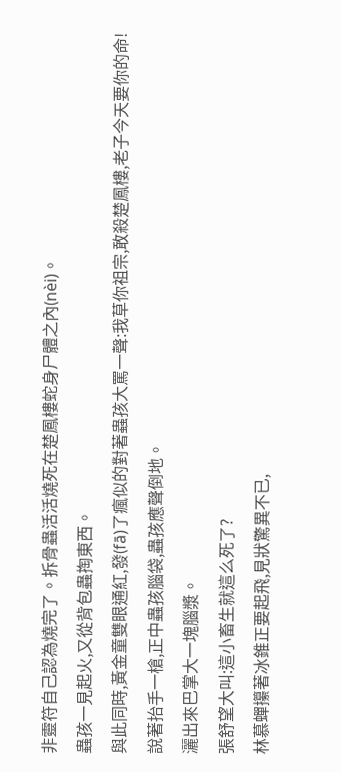非靈符自己認為燒完了。拆骨蟲活活燒死在楚鳳樓蛇身尸體之內(nèi)。
蟲孩一見起火,又從背包蟲掏東西。
與此同時,黃金童雙眼通紅,發(fā)了瘋似的對著蟲孩大罵一聲:我草你祖宗,敢殺楚鳳樓,老子今天要你的命!
說著抬手一槍,正中蟲孩腦袋,蟲孩應聲倒地。
灑出來巴掌大一塊腦漿。
張舒望大叫:這小畜生就這么死了?
林慕蟬攥著冰錐正要起飛,見狀驚異不已,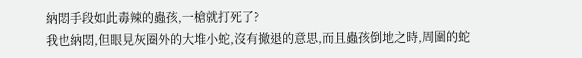納悶手段如此毒辣的蟲孩,一槍就打死了?
我也納悶,但眼見灰圈外的大堆小蛇,沒有撤退的意思,而且蟲孩倒地之時,周圍的蛇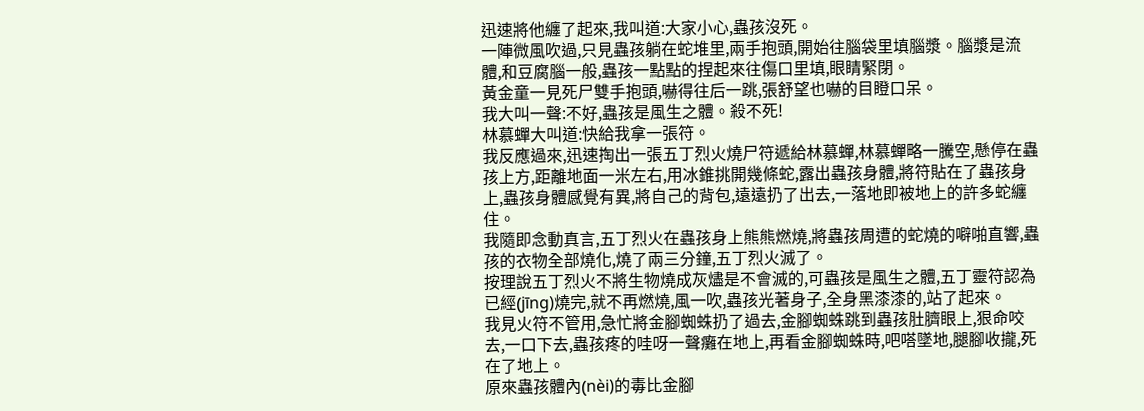迅速將他纏了起來,我叫道:大家小心,蟲孩沒死。
一陣微風吹過,只見蟲孩躺在蛇堆里,兩手抱頭,開始往腦袋里填腦漿。腦漿是流體,和豆腐腦一般,蟲孩一點點的捏起來往傷口里填,眼睛緊閉。
黃金童一見死尸雙手抱頭,嚇得往后一跳,張舒望也嚇的目瞪口呆。
我大叫一聲:不好,蟲孩是風生之體。殺不死!
林慕蟬大叫道:快給我拿一張符。
我反應過來,迅速掏出一張五丁烈火燒尸符遞給林慕蟬,林慕蟬略一騰空,懸停在蟲孩上方,距離地面一米左右,用冰錐挑開幾條蛇,露出蟲孩身體,將符貼在了蟲孩身上,蟲孩身體感覺有異,將自己的背包,遠遠扔了出去,一落地即被地上的許多蛇纏住。
我隨即念動真言,五丁烈火在蟲孩身上熊熊燃燒,將蟲孩周遭的蛇燒的噼啪直響,蟲孩的衣物全部燒化,燒了兩三分鐘,五丁烈火滅了。
按理說五丁烈火不將生物燒成灰燼是不會滅的,可蟲孩是風生之體,五丁靈符認為已經(jīng)燒完,就不再燃燒,風一吹,蟲孩光著身子,全身黑漆漆的,站了起來。
我見火符不管用,急忙將金腳蜘蛛扔了過去,金腳蜘蛛跳到蟲孩肚臍眼上,狠命咬去,一口下去,蟲孩疼的哇呀一聲癱在地上,再看金腳蜘蛛時,吧嗒墜地,腿腳收攏,死在了地上。
原來蟲孩體內(nèi)的毒比金腳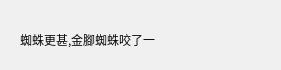蜘蛛更甚,金腳蜘蛛咬了一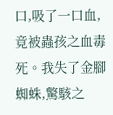口,吸了一口血,竟被蟲孩之血毒死。我失了金腳蜘蛛,驚駭之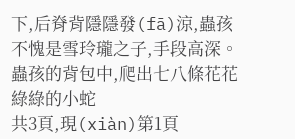下,后脊背隱隱發(fā)涼,蟲孩不愧是雪玲瓏之子,手段高深。
蟲孩的背包中,爬出七八條花花綠綠的小蛇
共3頁,現(xiàn)第1頁